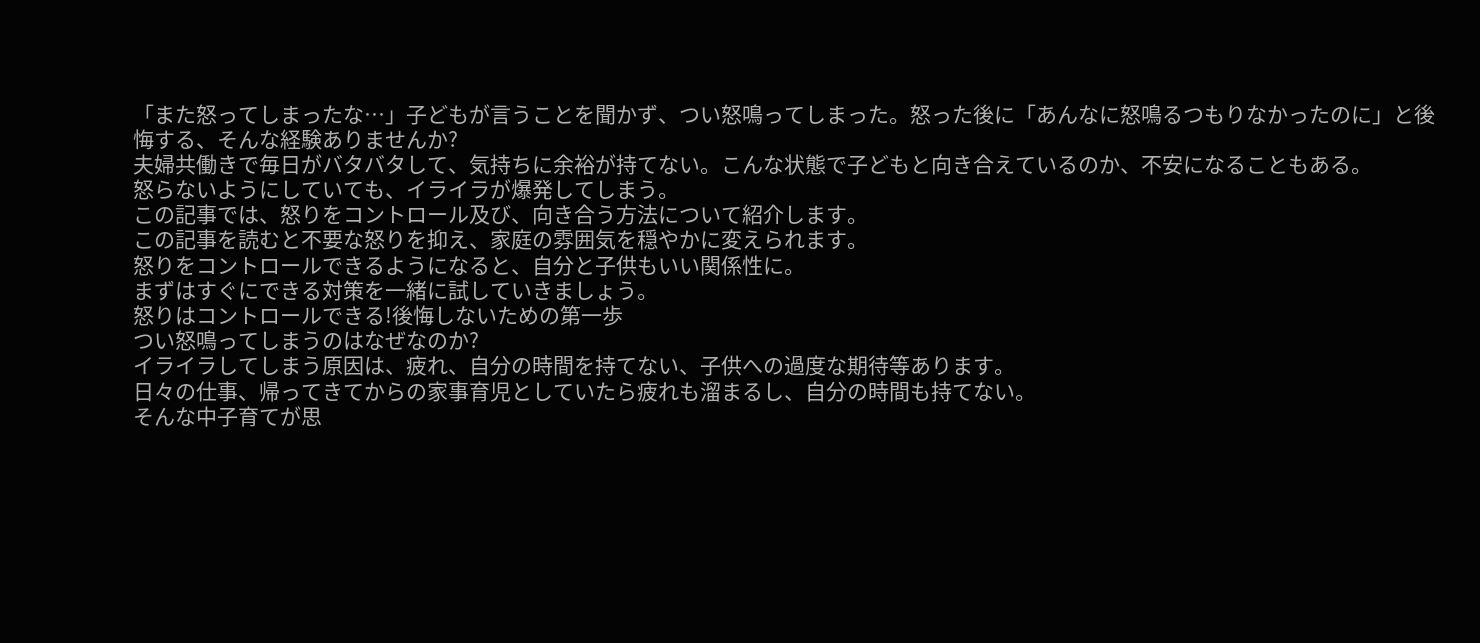「また怒ってしまったな…」子どもが言うことを聞かず、つい怒鳴ってしまった。怒った後に「あんなに怒鳴るつもりなかったのに」と後悔する、そんな経験ありませんか?
夫婦共働きで毎日がバタバタして、気持ちに余裕が持てない。こんな状態で子どもと向き合えているのか、不安になることもある。
怒らないようにしていても、イライラが爆発してしまう。
この記事では、怒りをコントロール及び、向き合う方法について紹介します。
この記事を読むと不要な怒りを抑え、家庭の雰囲気を穏やかに変えられます。
怒りをコントロールできるようになると、自分と子供もいい関係性に。
まずはすぐにできる対策を一緒に試していきましょう。
怒りはコントロールできる!後悔しないための第一歩
つい怒鳴ってしまうのはなぜなのか?
イライラしてしまう原因は、疲れ、自分の時間を持てない、子供への過度な期待等あります。
日々の仕事、帰ってきてからの家事育児としていたら疲れも溜まるし、自分の時間も持てない。
そんな中子育てが思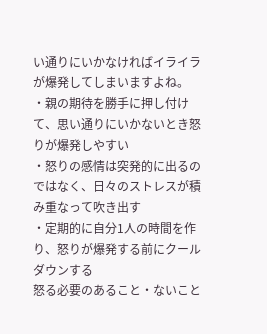い通りにいかなければイライラが爆発してしまいますよね。
・親の期待を勝手に押し付けて、思い通りにいかないとき怒りが爆発しやすい
・怒りの感情は突発的に出るのではなく、日々のストレスが積み重なって吹き出す
・定期的に自分1人の時間を作り、怒りが爆発する前にクールダウンする
怒る必要のあること・ないこと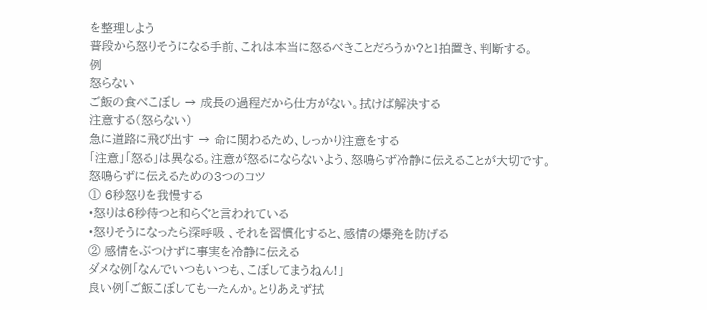を整理しよう
普段から怒りそうになる手前、これは本当に怒るべきことだろうか?と1拍置き、判断する。
例
怒らない
ご飯の食べこぼし → 成長の過程だから仕方がない。拭けば解決する
注意する(怒らない)
急に道路に飛び出す → 命に関わるため、しっかり注意をする
「注意」「怒る」は異なる。注意が怒るにならないよう、怒鳴らず冷静に伝えることが大切です。
怒鳴らずに伝えるための3つのコツ
① 6秒怒りを我慢する
•怒りは6秒待つと和らぐと言われている
•怒りそうになったら深呼吸 、それを習慣化すると、感情の爆発を防げる
② 感情をぶつけずに事実を冷静に伝える
ダメな例「なんでいつもいつも、こぼしてまうねん!」
良い例「ご飯こぼしてもーたんか。とりあえず拭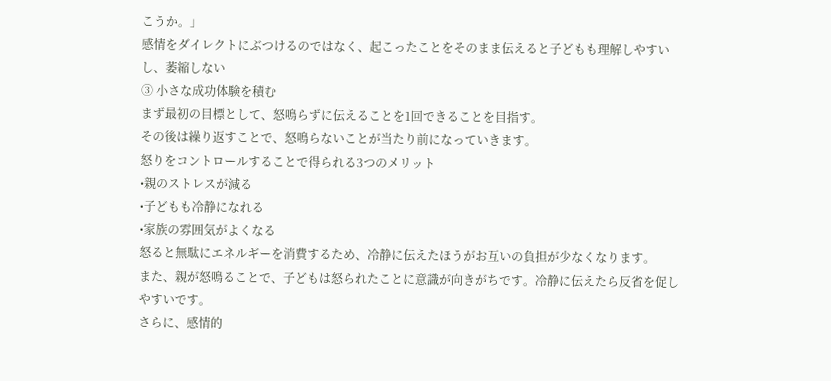こうか。」
感情をダイレクトにぶつけるのではなく、起こったことをそのまま伝えると子どもも理解しやすいし、萎縮しない
③ 小さな成功体験を積む
まず最初の目標として、怒鳴らずに伝えることを1回できることを目指す。
その後は繰り返すことで、怒鳴らないことが当たり前になっていきます。
怒りをコントロールすることで得られる3つのメリット
•親のストレスが減る
•子どもも冷静になれる
•家族の雰囲気がよくなる
怒ると無駄にエネルギーを消費するため、冷静に伝えたほうがお互いの負担が少なくなります。
また、親が怒鳴ることで、子どもは怒られたことに意識が向きがちです。冷静に伝えたら反省を促しやすいです。
さらに、感情的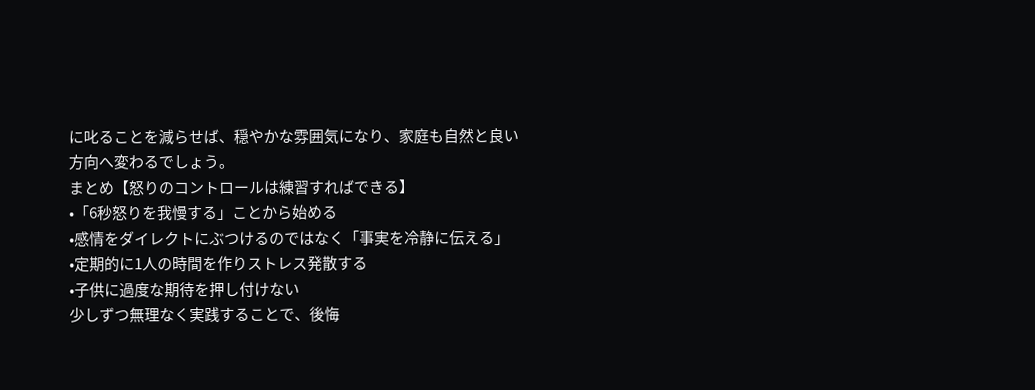に叱ることを減らせば、穏やかな雰囲気になり、家庭も自然と良い方向へ変わるでしょう。
まとめ【怒りのコントロールは練習すればできる】
•「6秒怒りを我慢する」ことから始める
•感情をダイレクトにぶつけるのではなく「事実を冷静に伝える」
•定期的に1人の時間を作りストレス発散する
•子供に過度な期待を押し付けない
少しずつ無理なく実践することで、後悔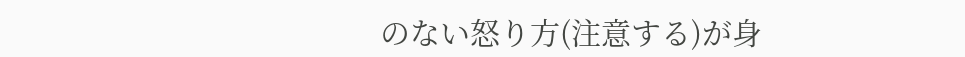のない怒り方(注意する)が身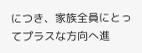につき、家族全員にとってプラスな方向へ進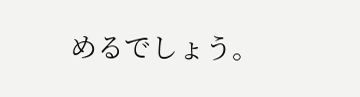めるでしょう。